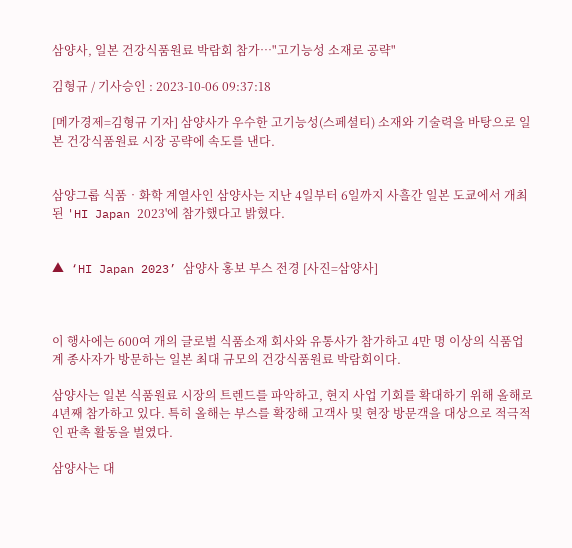삼양사, 일본 건강식품원료 박람회 참가…"고기능성 소재로 공략"

김형규 / 기사승인 : 2023-10-06 09:37:18

[메가경제=김형규 기자] 삼양사가 우수한 고기능성(스페셜티) 소재와 기술력을 바탕으로 일본 건강식품원료 시장 공략에 속도를 낸다.


삼양그룹 식품‧화학 계열사인 삼양사는 지난 4일부터 6일까지 사흘간 일본 도쿄에서 개최된 'HI Japan 2023'에 참가했다고 밝혔다.


▲ ‘HI Japan 2023’ 삼양사 홍보 부스 전경 [사진=삼양사]



이 행사에는 600여 개의 글로벌 식품소재 회사와 유통사가 참가하고 4만 명 이상의 식품업계 종사자가 방문하는 일본 최대 규모의 건강식품원료 박람회이다.

삼양사는 일본 식품원료 시장의 트렌드를 파악하고, 현지 사업 기회를 확대하기 위해 올해로 4년째 참가하고 있다. 특히 올해는 부스를 확장해 고객사 및 현장 방문객을 대상으로 적극적인 판촉 활동을 벌였다.

삼양사는 대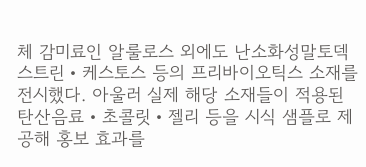체 감미료인 알룰로스 외에도 난소화성말토덱스트린‧케스토스 등의 프리바이오틱스 소재를 전시했다. 아울러 실제 해당 소재들이 적용된 탄산음료‧초콜릿‧젤리 등을 시식 샘플로 제공해 홍보 효과를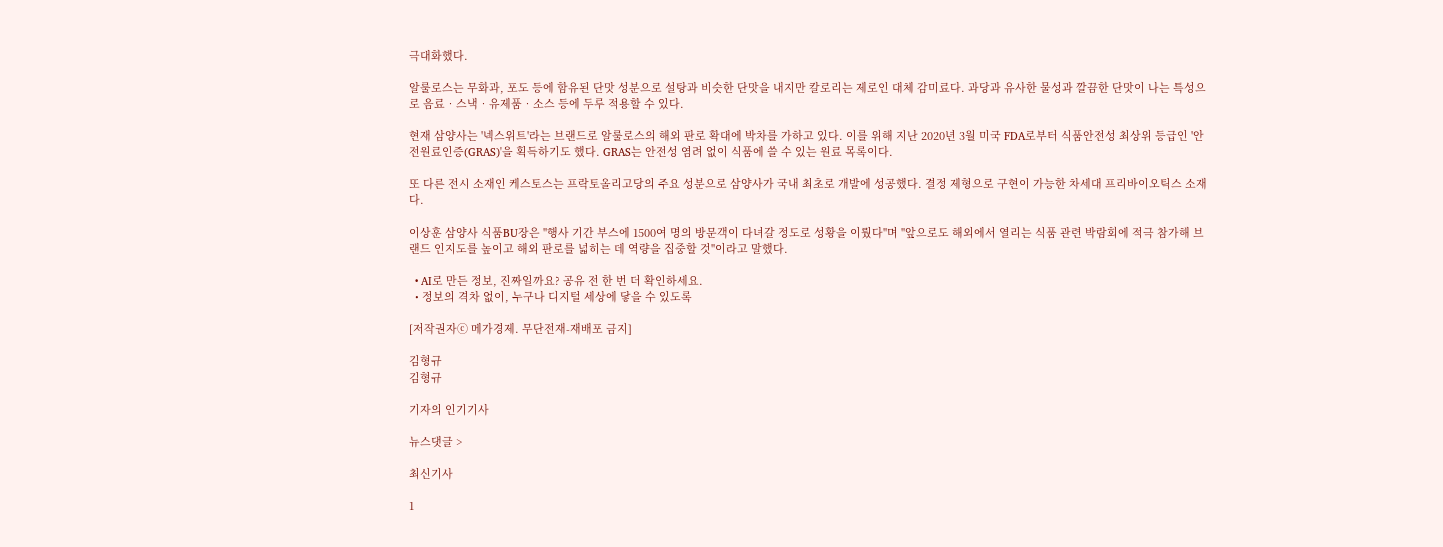극대화했다.

알룰로스는 무화과, 포도 등에 함유된 단맛 성분으로 설탕과 비슷한 단맛을 내지만 칼로리는 제로인 대체 감미료다. 과당과 유사한 물성과 깔끔한 단맛이 나는 특성으로 음료‧스낵‧유제품‧소스 등에 두루 적용할 수 있다.

현재 삼양사는 '넥스위트'라는 브랜드로 알룰로스의 해외 판로 확대에 박차를 가하고 있다. 이를 위해 지난 2020년 3월 미국 FDA로부터 식품안전성 최상위 등급인 '안전원료인증(GRAS)'을 획득하기도 했다. GRAS는 안전성 염려 없이 식품에 쓸 수 있는 원료 목록이다.

또 다른 전시 소재인 케스토스는 프락토올리고당의 주요 성분으로 삼양사가 국내 최초로 개발에 성공했다. 결정 제형으로 구현이 가능한 차세대 프리바이오틱스 소재다.

이상훈 삼양사 식품BU장은 "행사 기간 부스에 1500여 명의 방문객이 다녀갈 정도로 성황을 이뤘다"며 "앞으로도 해외에서 열리는 식품 관련 박람회에 적극 참가해 브랜드 인지도를 높이고 해외 판로를 넓히는 데 역량을 집중할 것"이라고 말했다.

  • AI로 만든 정보, 진짜일까요? 공유 전 한 번 더 확인하세요.
  • 정보의 격차 없이, 누구나 디지털 세상에 닿을 수 있도록

[저작권자ⓒ 메가경제. 무단전재-재배포 금지]

김형규
김형규

기자의 인기기사

뉴스댓글 >

최신기사

1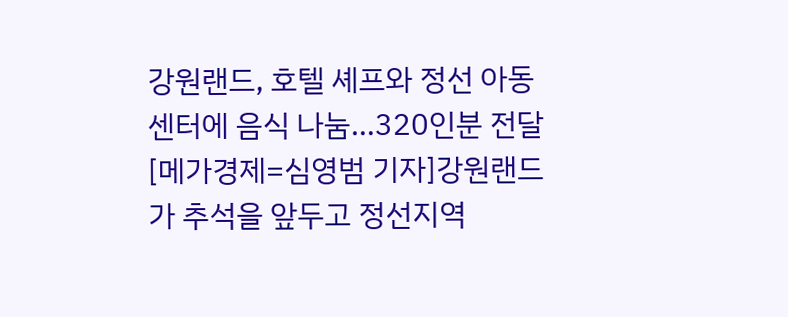강원랜드, 호텔 셰프와 정선 아동센터에 음식 나눔…320인분 전달
[메가경제=심영범 기자]강원랜드가 추석을 앞두고 정선지역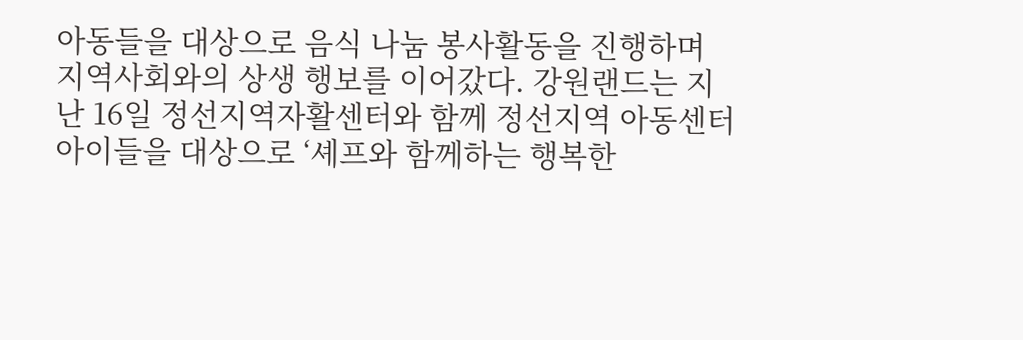아동들을 대상으로 음식 나눔 봉사활동을 진행하며 지역사회와의 상생 행보를 이어갔다. 강원랜드는 지난 16일 정선지역자활센터와 함께 정선지역 아동센터 아이들을 대상으로 ‘셰프와 함께하는 행복한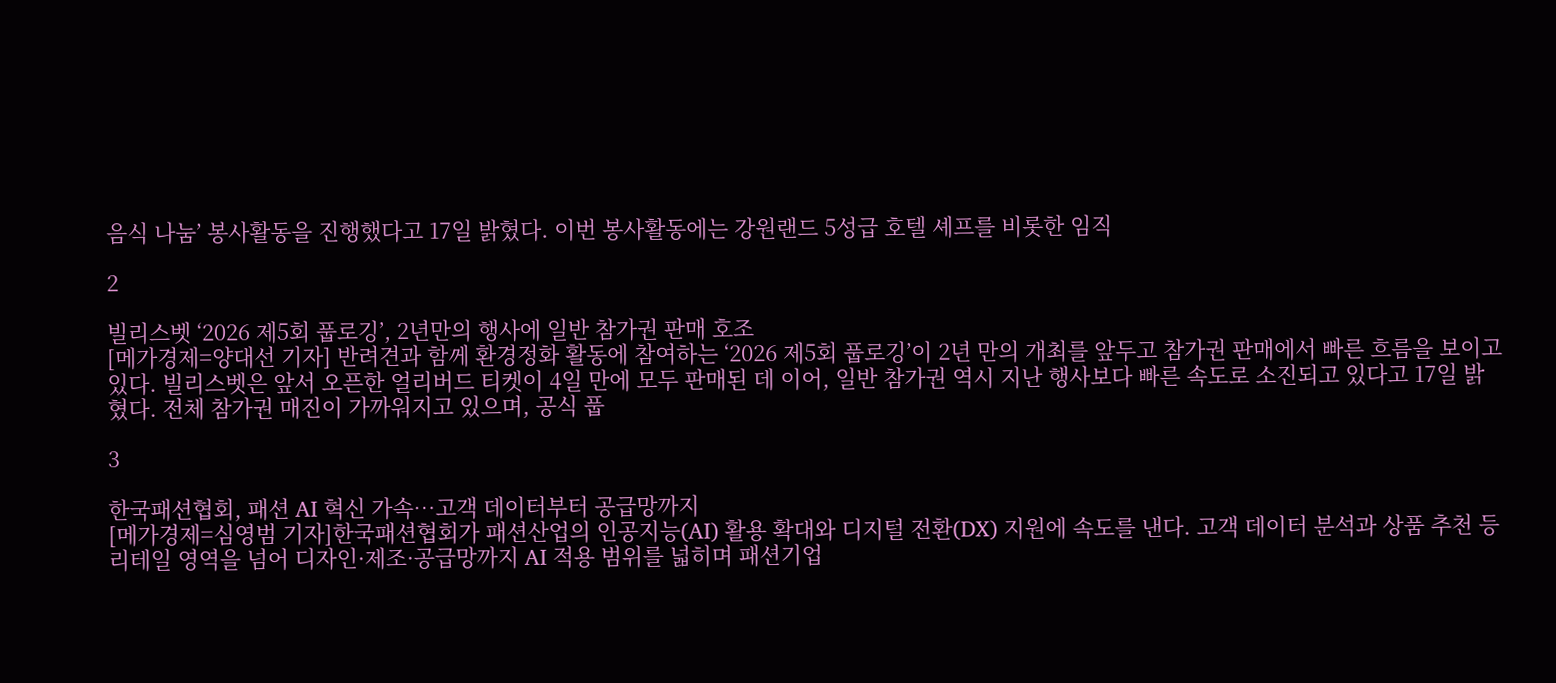음식 나눔’ 봉사활동을 진행했다고 17일 밝혔다. 이번 봉사활동에는 강원랜드 5성급 호텔 셰프를 비롯한 임직

2

빌리스벳 ‘2026 제5회 풉로깅’, 2년만의 행사에 일반 참가권 판매 호조
[메가경제=양대선 기자] 반려견과 함께 환경정화 활동에 참여하는 ‘2026 제5회 풉로깅’이 2년 만의 개최를 앞두고 참가권 판매에서 빠른 흐름을 보이고 있다. 빌리스벳은 앞서 오픈한 얼리버드 티켓이 4일 만에 모두 판매된 데 이어, 일반 참가권 역시 지난 행사보다 빠른 속도로 소진되고 있다고 17일 밝혔다. 전체 참가권 매진이 가까워지고 있으며, 공식 풉

3

한국패션협회, 패션 AI 혁신 가속…고객 데이터부터 공급망까지
[메가경제=심영범 기자]한국패션협회가 패션산업의 인공지능(AI) 활용 확대와 디지털 전환(DX) 지원에 속도를 낸다. 고객 데이터 분석과 상품 추천 등 리테일 영역을 넘어 디자인·제조·공급망까지 AI 적용 범위를 넓히며 패션기업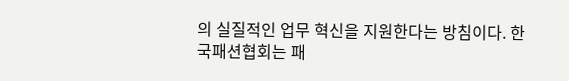의 실질적인 업무 혁신을 지원한다는 방침이다. 한국패션협회는 패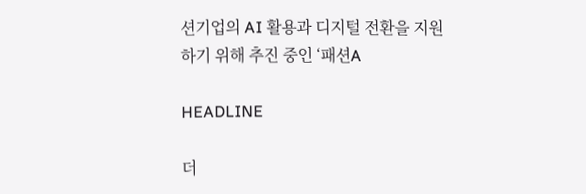션기업의 AI 활용과 디지털 전환을 지원하기 위해 추진 중인 ‘패션A

HEADLINE

더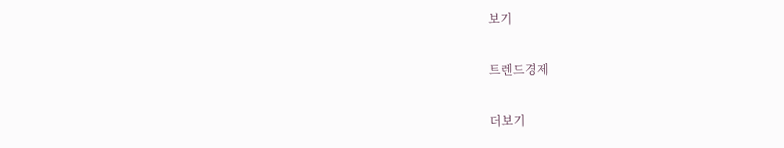보기

트렌드경제

더보기